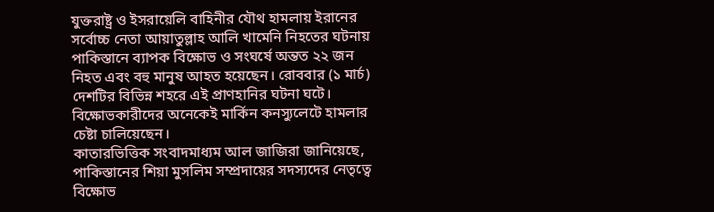যুক্তরাষ্ট্র ও ইসরায়েলি বাহিনীর যৌথ হামলায় ইরানের সর্বোচ্চ নেতা আয়াতুল্লাহ আলি খামেনি নিহতের ঘটনায় পাকিস্তানে ব্যাপক বিক্ষোভ ও সংঘর্ষে অন্তত ২২ জন নিহত এবং বহু মানুষ আহত হয়েছেন। রোববার (১ মার্চ) দেশটির বিভিন্ন শহরে এই প্রাণহানির ঘটনা ঘটে। বিক্ষোভকারীদের অনেকেই মার্কিন কনস্যুলেটে হামলার চেষ্টা চালিয়েছেন।
কাতারভিত্তিক সংবাদমাধ্যম আল জাজিরা জানিয়েছে, পাকিস্তানের শিয়া মুসলিম সম্প্রদায়ের সদস্যদের নেতৃত্বে বিক্ষোভ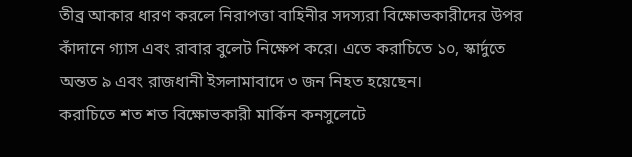তীব্র আকার ধারণ করলে নিরাপত্তা বাহিনীর সদস্যরা বিক্ষোভকারীদের উপর কাঁদানে গ্যাস এবং রাবার বুলেট নিক্ষেপ করে। এতে করাচিতে ১০, স্কার্দুতে অন্তত ৯ এবং রাজধানী ইসলামাবাদে ৩ জন নিহত হয়েছেন।
করাচিতে শত শত বিক্ষোভকারী মার্কিন কনসুলেটে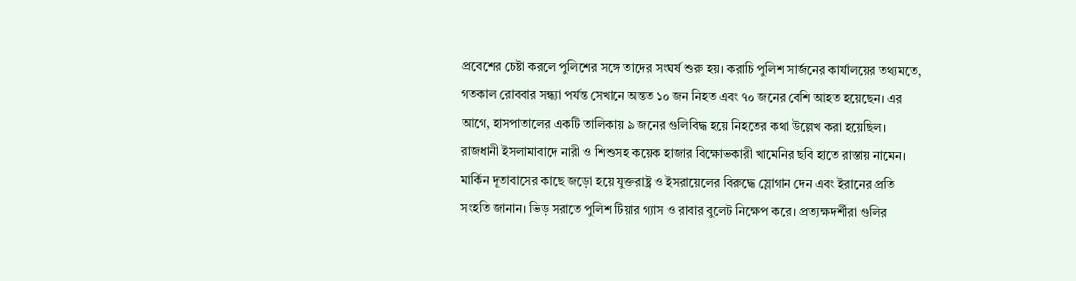প্রবেশের চেষ্টা করলে পুলিশের সঙ্গে তাদের সংঘর্ষ শুরু হয়। করাচি পুলিশ সার্জনের কার্যালয়ের তথ্যমতে, গতকাল রোববার সন্ধ্যা পর্যন্ত সেখানে অন্তত ১০ জন নিহত এবং ৭০ জনের বেশি আহত হয়েছেন। এর আগে, হাসপাতালের একটি তালিকায় ৯ জনের গুলিবিদ্ধ হয়ে নিহতের কথা উল্লেখ করা হয়েছিল।
রাজধানী ইসলামাবাদে নারী ও শিশুসহ কয়েক হাজার বিক্ষোভকারী খামেনির ছবি হাতে রাস্তায় নামেন। মার্কিন দূতাবাসের কাছে জড়ো হয়ে যুক্তরাষ্ট্র ও ইসরায়েলের বিরুদ্ধে স্লোগান দেন এবং ইরানের প্রতি সংহতি জানান। ভিড় সরাতে পুলিশ টিয়ার গ্যাস ও রাবার বুলেট নিক্ষেপ করে। প্রত্যক্ষদর্শীরা গুলির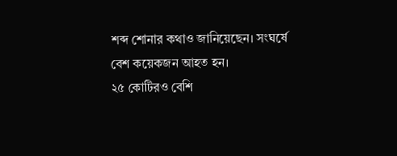শব্দ শোনার কথাও জানিয়েছেন। সংঘর্ষে বেশ কয়েকজন আহত হন।
২৫ কোটিরও বেশি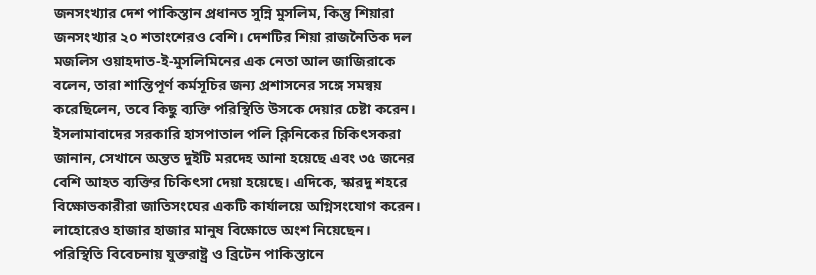জনসংখ্যার দেশ পাকিস্তান প্রধানত সুন্নি মুসলিম, কিন্তু শিয়ারা জনসংখ্যার ২০ শতাংশেরও বেশি। দেশটির শিয়া রাজনৈতিক দল মজলিস ওয়াহদাত-ই-মুসলিমিনের এক নেতা আল জাজিরাকে বলেন, তারা শান্তিপূর্ণ কর্মসূচির জন্য প্রশাসনের সঙ্গে সমন্বয় করেছিলেন, তবে কিছু ব্যক্তি পরিস্থিতি উসকে দেয়ার চেষ্টা করেন।
ইসলামাবাদের সরকারি হাসপাতাল পলি ক্লিনিকের চিকিৎসকরা জানান, সেখানে অন্তত দুইটি মরদেহ আনা হয়েছে এবং ৩৫ জনের বেশি আহত ব্যক্তির চিকিৎসা দেয়া হয়েছে। এদিকে, স্কারদু শহরে বিক্ষোভকারীরা জাতিসংঘের একটি কার্যালয়ে অগ্নিসংযোগ করেন। লাহোরেও হাজার হাজার মানুষ বিক্ষোভে অংশ নিয়েছেন।
পরিস্থিতি বিবেচনায় যুক্তরাষ্ট্র ও ব্রিটেন পাকিস্তানে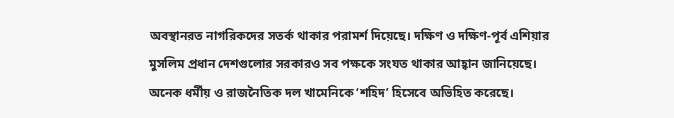অবস্থানরত নাগরিকদের সতর্ক থাকার পরামর্শ দিয়েছে। দক্ষিণ ও দক্ষিণ-পূর্ব এশিয়ার মুসলিম প্রধান দেশগুলোর সরকারও সব পক্ষকে সংযত থাকার আহ্বান জানিয়েছে। অনেক ধর্মীয় ও রাজনৈতিক দল খামেনিকে ‘শহিদ’ হিসেবে অভিহিত করেছে।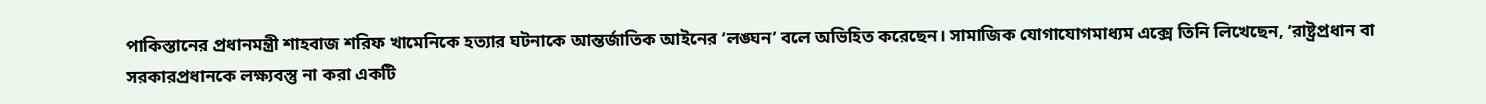পাকিস্তানের প্রধানমন্ত্রী শাহবাজ শরিফ খামেনিকে হত্যার ঘটনাকে আন্তর্জাতিক আইনের ‘লঙ্ঘন’ বলে অভিহিত করেছেন। সামাজিক যোগাযোগমাধ্যম এক্সে তিনি লিখেছেন, ‘রাষ্ট্রপ্রধান বা সরকারপ্রধানকে লক্ষ্যবস্তু না করা একটি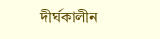দীর্ঘকালীন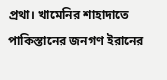প্রথা। খামেনির শাহাদাতে পাকিস্তানের জনগণ ইরানের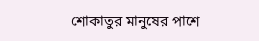শোকাতুর মানুষের পাশে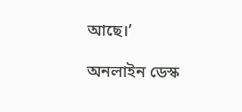আছে।’

অনলাইন ডেস্ক